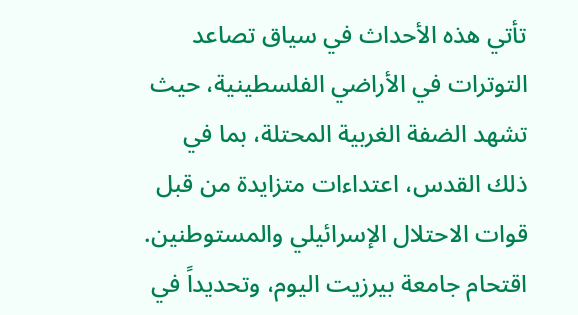تأتي هذه الأحداث في سياق تصاعد التوترات في الأراضي الفلسطينية، حيث تشهد الضفة الغربية المحتلة، بما في ذلك القدس، اعتداءات متزايدة من قبل قوات الاحتلال الإسرائيلي والمستوطنين. اقتحام جامعة بيرزيت اليوم، وتحديداً في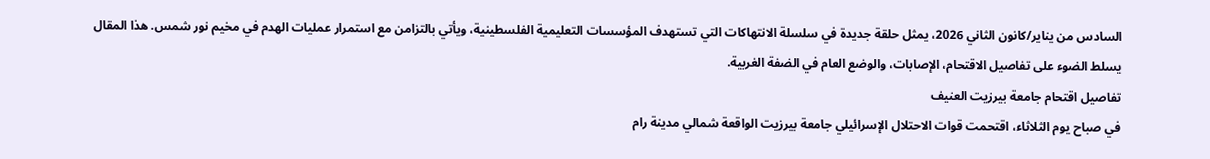السادس من يناير/كانون الثاني 2026، يمثل حلقة جديدة في سلسلة الانتهاكات التي تستهدف المؤسسات التعليمية الفلسطينية، ويأتي بالتزامن مع استمرار عمليات الهدم في مخيم نور شمس. هذا المقال يسلط الضوء على تفاصيل الاقتحام، الإصابات، والوضع العام في الضفة الغربية.
تفاصيل اقتحام جامعة بيرزيت العنيف
في صباح يوم الثلاثاء، اقتحمت قوات الاحتلال الإسرائيلي جامعة بيرزيت الواقعة شمالي مدينة رام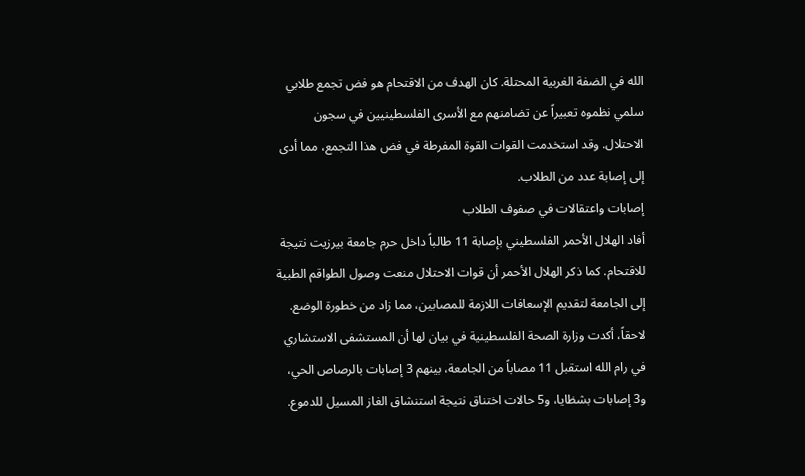الله في الضفة الغربية المحتلة. كان الهدف من الاقتحام هو فض تجمع طلابي سلمي نظموه تعبيراً عن تضامنهم مع الأسرى الفلسطينيين في سجون الاحتلال. وقد استخدمت القوات القوة المفرطة في فض هذا التجمع، مما أدى إلى إصابة عدد من الطلاب.
إصابات واعتقالات في صفوف الطلاب
أفاد الهلال الأحمر الفلسطيني بإصابة 11 طالباً داخل حرم جامعة بيرزيت نتيجة للاقتحام. كما ذكر الهلال الأحمر أن قوات الاحتلال منعت وصول الطواقم الطبية إلى الجامعة لتقديم الإسعافات اللازمة للمصابين، مما زاد من خطورة الوضع. لاحقاً، أكدت وزارة الصحة الفلسطينية في بيان لها أن المستشفى الاستشاري في رام الله استقبل 11 مصاباً من الجامعة، بينهم 3 إصابات بالرصاص الحي، و3 إصابات بشظايا، و5 حالات اختناق نتيجة استنشاق الغاز المسيل للدموع.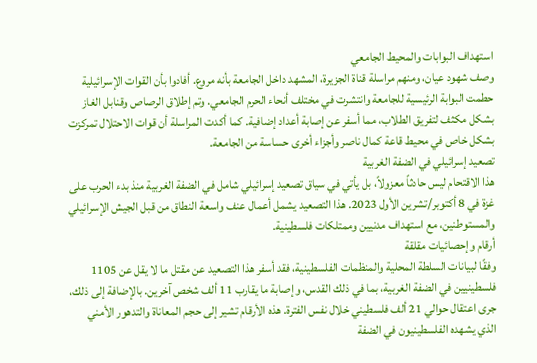استهداف البوابات والمحيط الجامعي
وصف شهود عيان، ومنهم مراسلة قناة الجزيرة، المشهد داخل الجامعة بأنه مروع. أفادوا بأن القوات الإسرائيلية حطمت البوابة الرئيسية للجامعة وانتشرت في مختلف أنحاء الحرم الجامعي. وتم إطلاق الرصاص وقنابل الغاز بشكل مكثف لتفريق الطلاب، مما أسفر عن إصابة أعداد إضافية. كما أكدت المراسلة أن قوات الاحتلال تمركزت بشكل خاص في محيط قاعة كمال ناصر وأجزاء أخرى حساسة من الجامعة.
تصعيد إسرائيلي في الضفة الغربية
هذا الاقتحام ليس حادثاً معزولاً، بل يأتي في سياق تصعيد إسرائيلي شامل في الضفة الغربية منذ بدء الحرب على غزة في 8 أكتوبر/تشرين الأول 2023. هذا التصعيد يشمل أعمال عنف واسعة النطاق من قبل الجيش الإسرائيلي والمستوطنين، مع استهداف مدنيين وممتلكات فلسطينية.
أرقام وإحصائيات مقلقة
وفقًا لبيانات السلطة المحلية والمنظمات الفلسطينية، فقد أسفر هذا التصعيد عن مقتل ما لا يقل عن 1105 فلسطينيين في الضفة الغربية، بما في ذلك القدس، وإصابة ما يقارب 11 ألف شخص آخرين. بالإضافة إلى ذلك، جرى اعتقال حوالي 21 ألف فلسطيني خلال نفس الفترة. هذه الأرقام تشير إلى حجم المعاناة والتدهور الأمني الذي يشهده الفلسطينيون في الضفة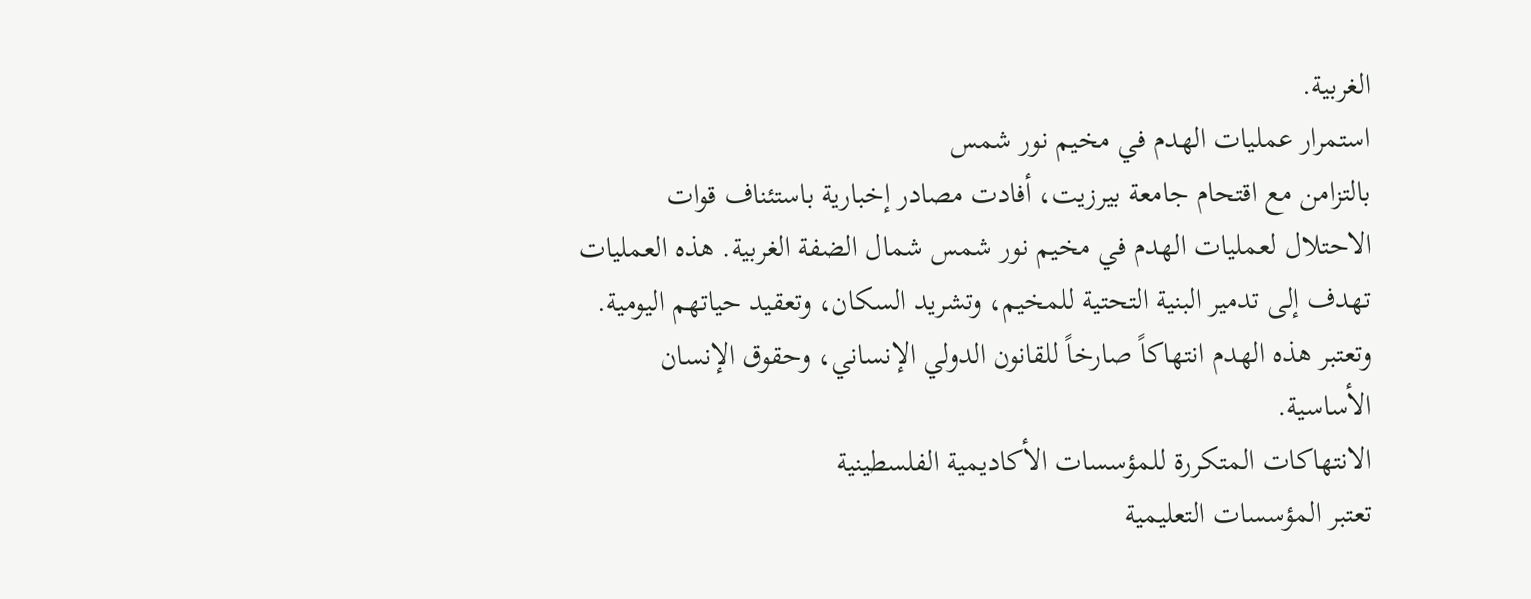الغربية.
استمرار عمليات الهدم في مخيم نور شمس
بالتزامن مع اقتحام جامعة بيرزيت، أفادت مصادر إخبارية باستئناف قوات الاحتلال لعمليات الهدم في مخيم نور شمس شمال الضفة الغربية. هذه العمليات تهدف إلى تدمير البنية التحتية للمخيم، وتشريد السكان، وتعقيد حياتهم اليومية. وتعتبر هذه الهدم انتهاكاً صارخاً للقانون الدولي الإنساني، وحقوق الإنسان الأساسية.
الانتهاكات المتكررة للمؤسسات الأكاديمية الفلسطينية
تعتبر المؤسسات التعليمية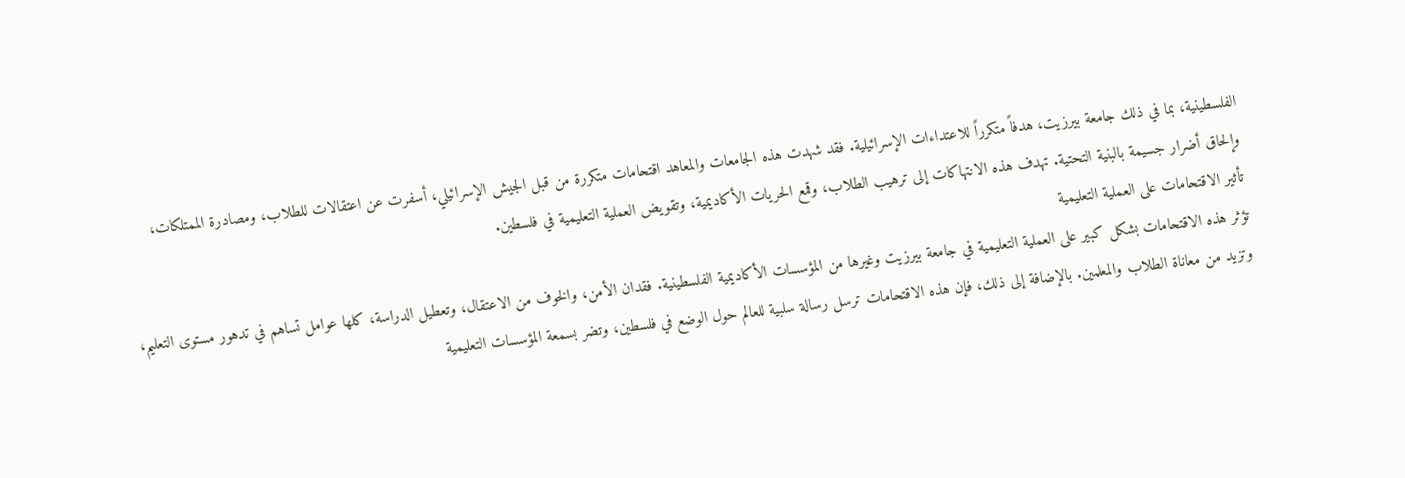الفلسطينية، بما في ذلك جامعة بيرزيت، هدفاً متكرراً للاعتداءات الإسرائيلية. فقد شهدت هذه الجامعات والمعاهد اقتحامات متكررة من قبل الجيش الإسرائيلي، أسفرت عن اعتقالات للطلاب، ومصادرة الممتلكات، وإلحاق أضرار جسيمة بالبنية التحتية. تهدف هذه الانتهاكات إلى ترهيب الطلاب، وقمع الحريات الأكاديمية، وتقويض العملية التعليمية في فلسطين.
تأثير الاقتحامات على العملية التعليمية
تؤثر هذه الاقتحامات بشكل كبير على العملية التعليمية في جامعة بيرزيت وغيرها من المؤسسات الأكاديمية الفلسطينية. فقدان الأمن، والخوف من الاعتقال، وتعطيل الدراسة، كلها عوامل تساهم في تدهور مستوى التعليم، وتزيد من معاناة الطلاب والمعلمين. بالإضافة إلى ذلك، فإن هذه الاقتحامات ترسل رسالة سلبية للعالم حول الوضع في فلسطين، وتضر بسمعة المؤسسات التعليمية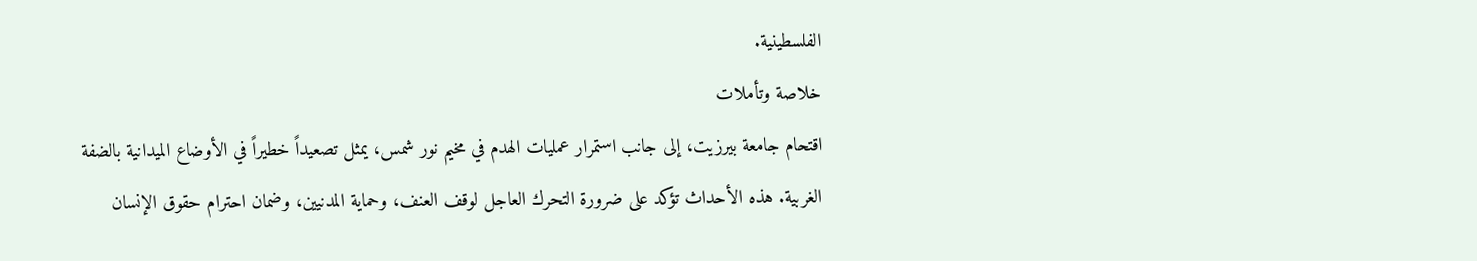الفلسطينية.
خلاصة وتأملات
اقتحام جامعة بيرزيت، إلى جانب استمرار عمليات الهدم في مخيم نور شمس، يمثل تصعيداً خطيراً في الأوضاع الميدانية بالضفة الغربية. هذه الأحداث تؤكد على ضرورة التحرك العاجل لوقف العنف، وحماية المدنيين، وضمان احترام حقوق الإنسان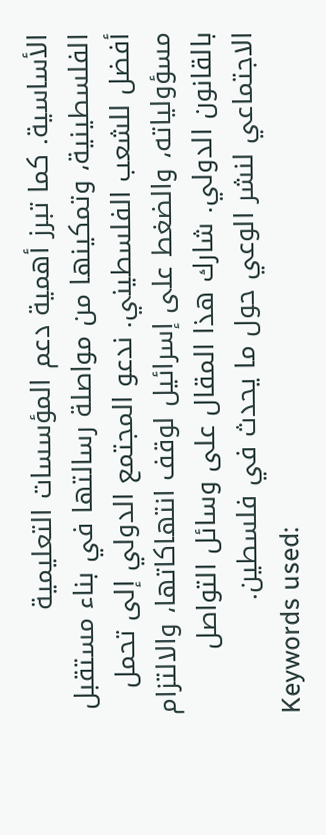الأساسية. كما تبرز أهمية دعم المؤسسات التعليمية الفلسطينية، وتمكينها من مواصلة رسالتها في بناء مستقبل أفضل للشعب الفلسطيني. ندعو المجتمع الدولي إلى تحمل مسؤولياته، والضغط على إسرائيل لوقف انتهاكاتها، والالتزام بالقانون الدولي. شارك هذا المقال على وسائل التواصل الاجتماعي لنشر الوعي حول ما يحدث في فلسطين.
Keywords used: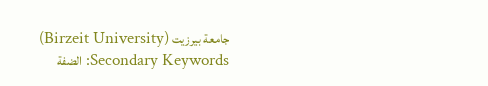جامعة بيرزيت (Birzeit University)
Secondary Keywords: الضفة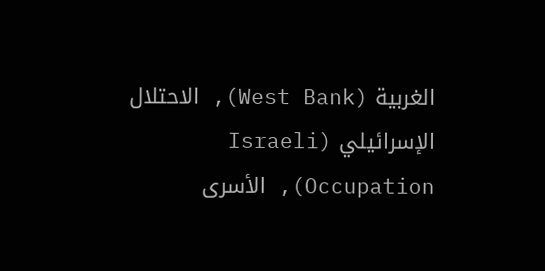الغربية (West Bank), الاحتلال الإسرائيلي (Israeli Occupation), الأسرى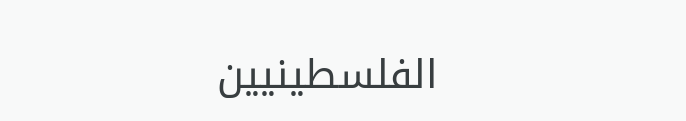الفلسطينيين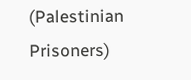(Palestinian Prisoners)